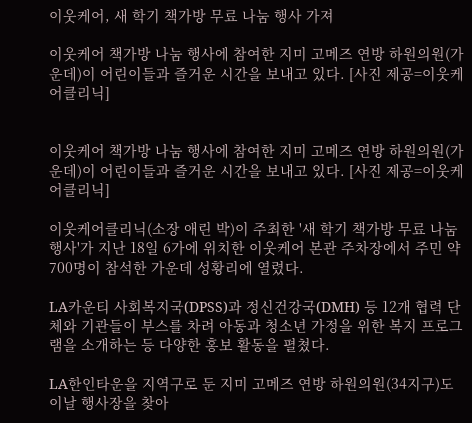이웃케어, 새 학기 책가방 무료 나눔 행사 가져

이웃케어 책가방 나눔 행사에 참여한 지미 고메즈 연방 하원의원(가운데)이 어린이들과 즐거운 시간을 보내고 있다. [사진 제공=이웃케어클리닉]


이웃케어 책가방 나눔 행사에 참여한 지미 고메즈 연방 하원의원(가운데)이 어린이들과 즐거운 시간을 보내고 있다. [사진 제공=이웃케어클리닉]

이웃케어클리닉(소장 애린 박)이 주최한 '새 학기 책가방 무료 나눔 행사'가 지난 18일 6가에 위치한 이웃케어 본관 주차장에서 주민 약 700명이 참석한 가운데 성황리에 열렸다.

LA카운티 사회복지국(DPSS)과 정신건강국(DMH) 등 12개 협력 단체와 기관들이 부스를 차려 아동과 청소년 가정을 위한 복지 프로그램을 소개하는 등 다양한 홍보 활동을 펼쳤다.

LA한인타운을 지역구로 둔 지미 고메즈 연방 하원의원(34지구)도 이날 행사장을 찾아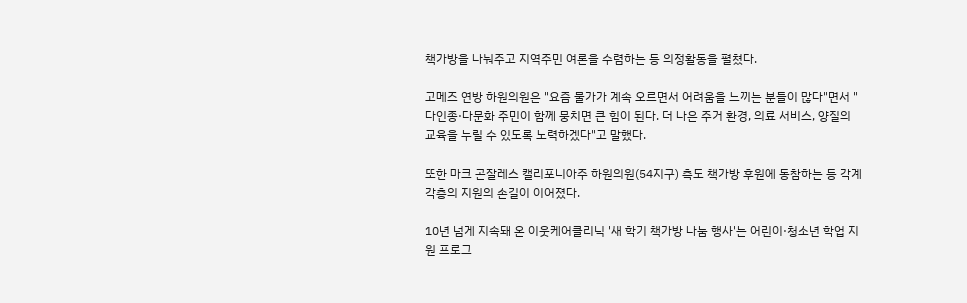책가방을 나눠주고 지역주민 여론을 수렴하는 등 의정활동을 펼쳤다.

고메즈 연방 하원의원은 "요즘 물가가 계속 오르면서 어려움을 느끼는 분들이 많다"면서 "다인종·다문화 주민이 함께 뭉치면 큰 힘이 된다. 더 나은 주거 환경, 의료 서비스, 양질의 교육을 누릴 수 있도록 노력하겠다"고 말했다.

또한 마크 곤잘레스 캘리포니아주 하원의원(54지구) 측도 책가방 후원에 동참하는 등 각계각층의 지원의 손길이 이어졌다.

10년 넘게 지속돼 온 이웃케어클리닉 '새 학기 책가방 나눔 행사'는 어린이·청소년 학업 지원 프로그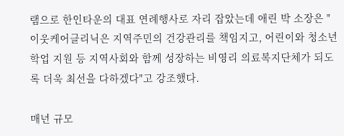램으로 한인타운의 대표 연례행사로 자리 잡았는데 애린 박 소장은 "이웃케어클리닉은 지역주민의 건강관리를 책임지고, 어린이와 청소년 학업 지원 등 지역사회와 함께 성장하는 비영리 의료복지단체가 되도록 더욱 최선을 다하겠다"고 강조했다.

매년 규모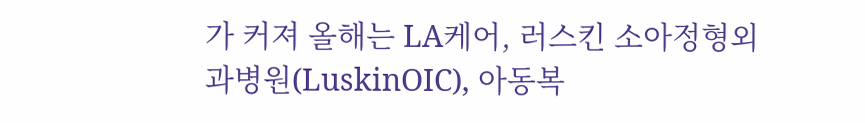가 커져 올해는 LA케어, 러스킨 소아정형외과병원(LuskinOIC), 아동복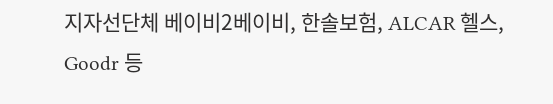지자선단체 베이비2베이비, 한솔보험, ALCAR 헬스, Goodr 등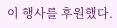이 행사를 후원했다.